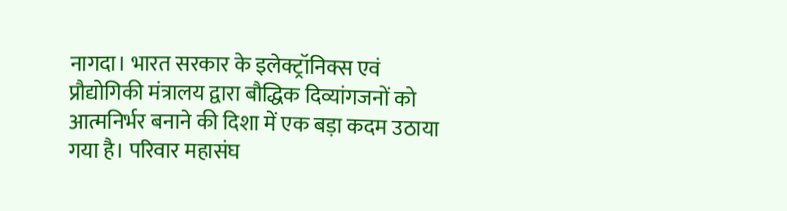नागदा। भारत सरकार के इलेक्ट्रॉनिक्स एवं प्रौद्योगिकी मंत्रालय द्वारा बौद्धिक दिव्यांगजनों को आत्मनिर्भर बनाने की दिशा में एक बड़ा कदम उठाया गया है। परिवार महासंघ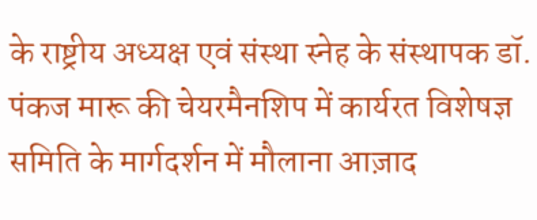के राष्ट्रीय अध्यक्ष एवं संस्था स्नेह के संस्थापक डॉ. पंकज मारू की चेयरमैनशिप में कार्यरत विशेषज्ञ समिति के मार्गदर्शन में मौलाना आज़ाद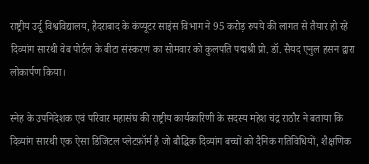राष्ट्रीय उर्दू विश्वविद्यालय, हैदराबाद के कंप्यूटर साइंस विभाग ने 95 करोड़ रुपये की लागत से तैयार हो रहे दिव्यांग सारथी वेब पोर्टल के बीटा संस्करण का सोमवार को कुलपति पद्मश्री प्रो. डॉ. सैयद एनुल हसन द्वारा लोकार्पण किया।

स्नेह के उपनिदेशक एवं परिवार महासंघ की राष्ट्रीय कार्यकारिणी के सदस्य महेश चंद्र राठौर ने बताया कि दिव्यांग सारथी एक ऐसा डिजिटल प्लेटफ़ॉर्म है जो बौद्धिक दिव्यांग बच्चों को दैनिक गतिविधियों, शैक्षणिक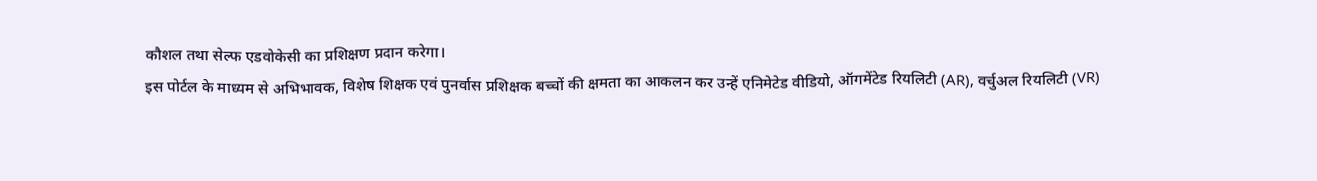कौशल तथा सेल्फ एडवोकेसी का प्रशिक्षण प्रदान करेगा।
इस पोर्टल के माध्यम से अभिभावक, विशेष शिक्षक एवं पुनर्वास प्रशिक्षक बच्चों की क्षमता का आकलन कर उन्हें एनिमेटेड वीडियो, ऑगमेंटेड रियलिटी (AR), वर्चुअल रियलिटी (VR)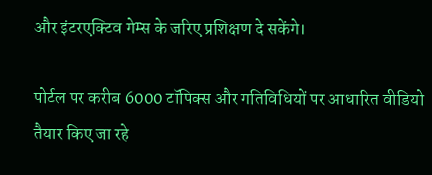और इंटरएक्टिव गेम्स के जरिए प्रशिक्षण दे सकेंगे।

पोर्टल पर करीब 6000 टॉपिक्स और गतिविधियों पर आधारित वीडियो तैयार किए जा रहे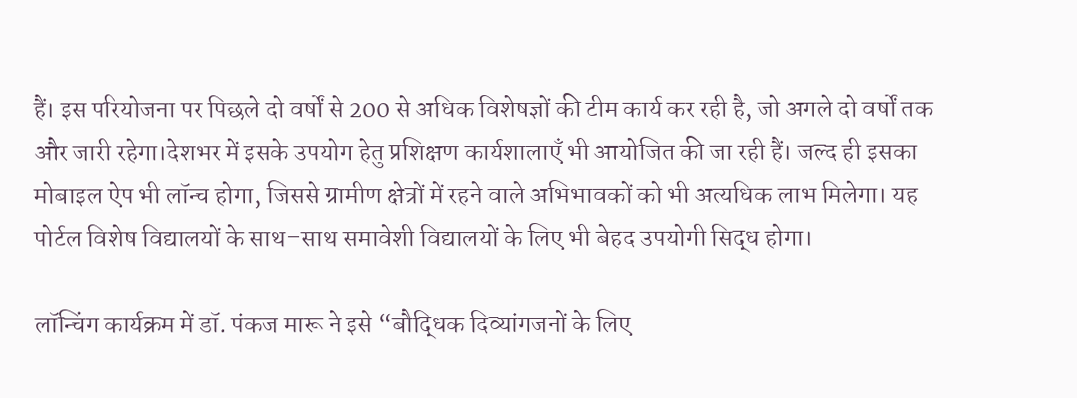हैं। इस परियोजना पर पिछले दो वर्षों से 200 से अधिक विशेषज्ञों की टीम कार्य कर रही है, जो अगले दो वर्षों तक और जारी रहेगा।देशभर में इसके उपयोग हेतु प्रशिक्षण कार्यशालाएँ भी आयोजित की जा रही हैं। जल्द ही इसका मोबाइल ऐप भी लॉन्च होगा, जिससे ग्रामीण क्षेत्रों में रहने वाले अभिभावकों को भी अत्यधिक लाभ मिलेगा। यह पोर्टल विशेष विद्यालयों के साथ–साथ समावेशी विद्यालयों के लिए भी बेहद उपयोगी सिद्ध होगा।

लॉन्चिंग कार्यक्रम में डॉ. पंकज मारू ने इसे “बौद्धिक दिव्यांगजनों के लिए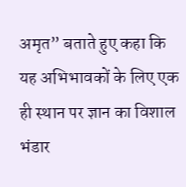अमृत” बताते हुए कहा कि यह अभिभावकों के लिए एक ही स्थान पर ज्ञान का विशाल भंडार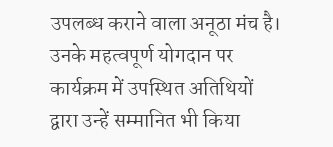उपलब्ध कराने वाला अनूठा मंच है। उनके महत्वपूर्ण योगदान पर कार्यक्रम में उपस्थित अतिथियों द्वारा उन्हें सम्मानित भी किया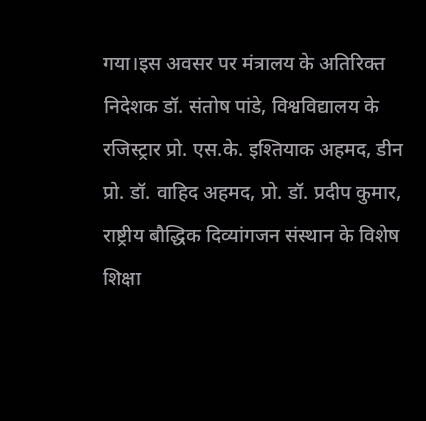गया।इस अवसर पर मंत्रालय के अतिरिक्त निदेशक डॉ. संतोष पांडे, विश्वविद्यालय के रजिस्ट्रार प्रो. एस.के. इश्तियाक अहमद, डीन प्रो. डॉ. वाहिद अहमद, प्रो. डॉ. प्रदीप कुमार, राष्ट्रीय बौद्धिक दिव्यांगजन संस्थान के विशेष शिक्षा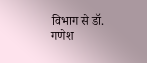विभाग से डॉ. गणेश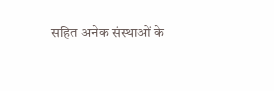सहित अनेक संस्थाओं के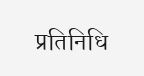प्रतिनिधि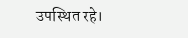उपस्थित रहे।